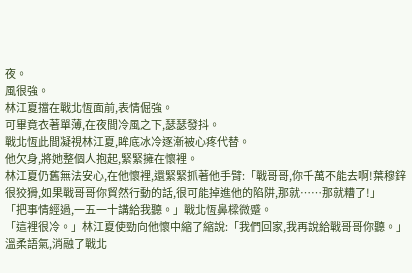夜。
風很強。
林江夏擋在戰北恆面前,表情倔強。
可畢竟衣著單薄,在夜間冷風之下,瑟瑟發抖。
戰北恆此間凝視林江夏,眸底冰冷逐漸被心疼代替。
他欠身,將她整個人抱起,緊緊擁在懷裡。
林江夏仍舊無法安心,在他懷裡,還緊緊抓著他手臂:「戰哥哥,你千萬不能去啊!葉穆鋅很狡猾,如果戰哥哥你貿然行動的話,很可能掉進他的陷阱,那就……那就糟了!」
「把事情經過,一五一十講給我聽。」戰北恆鼻樑微蹙。
「這裡很冷。」林江夏使勁向他懷中縮了縮說:「我們回家,我再說給戰哥哥你聽。」
溫柔語氣,消融了戰北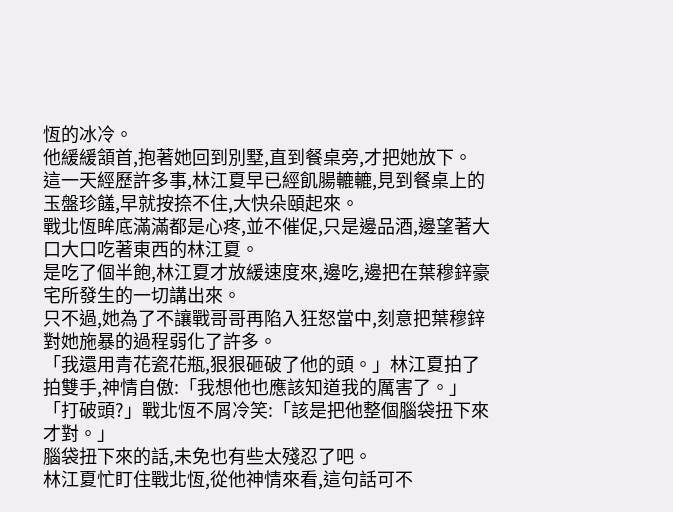恆的冰冷。
他緩緩頷首,抱著她回到別墅,直到餐桌旁,才把她放下。
這一天經歷許多事,林江夏早已經飢腸轆轆,見到餐桌上的玉盤珍饈,早就按捺不住,大快朵頤起來。
戰北恆眸底滿滿都是心疼,並不催促,只是邊品酒,邊望著大口大口吃著東西的林江夏。
是吃了個半飽,林江夏才放緩速度來,邊吃,邊把在葉穆鋅豪宅所發生的一切講出來。
只不過,她為了不讓戰哥哥再陷入狂怒當中,刻意把葉穆鋅對她施暴的過程弱化了許多。
「我還用青花瓷花瓶,狠狠砸破了他的頭。」林江夏拍了拍雙手,神情自傲:「我想他也應該知道我的厲害了。」
「打破頭?」戰北恆不屑冷笑:「該是把他整個腦袋扭下來才對。」
腦袋扭下來的話,未免也有些太殘忍了吧。
林江夏忙盯住戰北恆,從他神情來看,這句話可不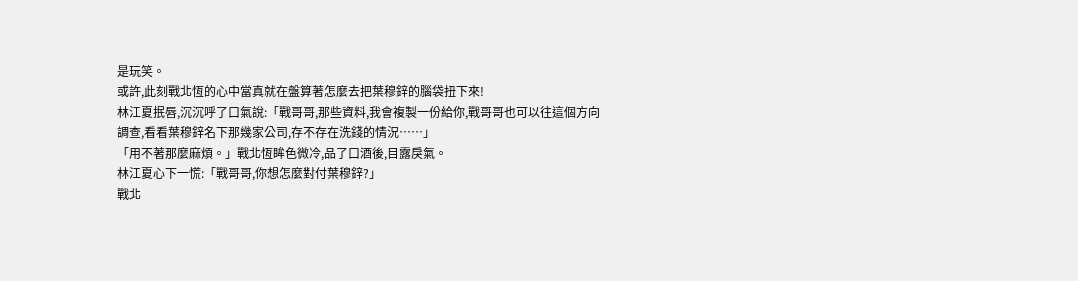是玩笑。
或許,此刻戰北恆的心中當真就在盤算著怎麼去把葉穆鋅的腦袋扭下來!
林江夏抿唇,沉沉呼了口氣說:「戰哥哥,那些資料,我會複製一份給你,戰哥哥也可以往這個方向調查,看看葉穆鋅名下那幾家公司,存不存在洗錢的情況……」
「用不著那麼麻煩。」戰北恆眸色微冷,品了口酒後,目露戾氣。
林江夏心下一慌:「戰哥哥,你想怎麼對付葉穆鋅?」
戰北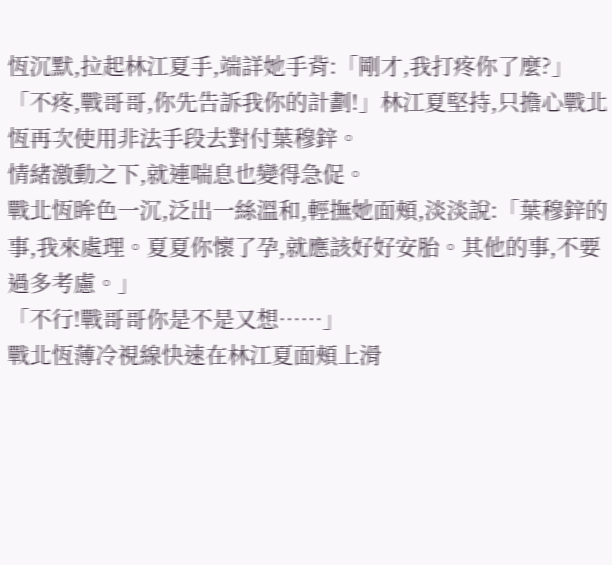恆沉默,拉起林江夏手,端詳她手背:「剛才,我打疼你了麼?」
「不疼,戰哥哥,你先告訴我你的計劃!」林江夏堅持,只擔心戰北恆再次使用非法手段去對付葉穆鋅。
情緒激動之下,就連喘息也變得急促。
戰北恆眸色一沉,泛出一絲溫和,輕撫她面頰,淡淡說:「葉穆鋅的事,我來處理。夏夏你懷了孕,就應該好好安胎。其他的事,不要過多考慮。」
「不行!戰哥哥你是不是又想……」
戰北恆薄冷視線快速在林江夏面頰上滑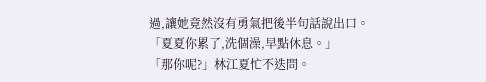過,讓她竟然沒有勇氣把後半句話說出口。
「夏夏你累了,洗個澡,早點休息。」
「那你呢?」林江夏忙不迭問。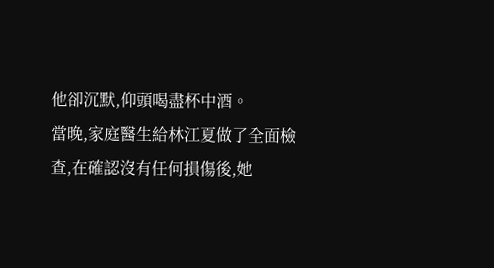他卻沉默,仰頭喝盡杯中酒。
當晚,家庭醫生給林江夏做了全面檢查,在確認沒有任何損傷後,她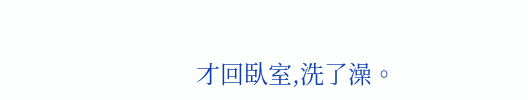才回臥室,洗了澡。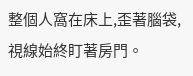整個人窩在床上,歪著腦袋,視線始終盯著房門。